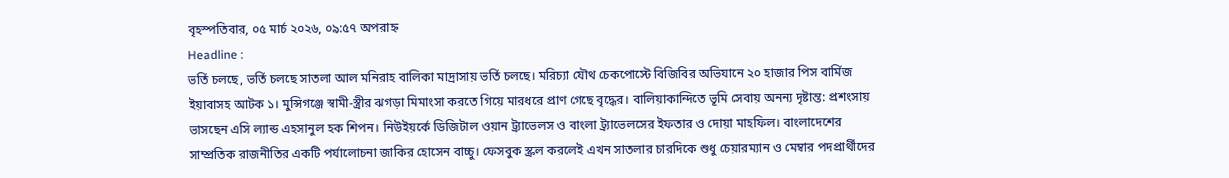বৃহস্পতিবার, ০৫ মার্চ ২০২৬, ০৯:৫৭ অপরাহ্ন
Headline :
ভর্তি চলছে, ভর্তি চলছে সাতলা আল মনিরাহ বালিকা মাদ্রাসায় ভর্তি চলছে। মরিচ্যা যৌথ চেকপোস্টে বিজিবির অভিযানে ২০ হাজার পিস বার্মিজ ইয়াবাসহ আটক ১। মুন্সিগঞ্জে স্বামী-স্ত্রীর ঝগড়া মিমাংসা করতে গিয়ে মারধরে প্রাণ গেছে বৃদ্ধের। বালিয়াকান্দিতে ভূমি সেবায় অনন্য দৃষ্টান্ত: প্রশংসায় ভাসছেন এসি ল্যান্ড এহসানুল হক শিপন। নিউইয়র্কে ডিজিটাল ওয়ান ট্র্যাভেলস ও বাংলা ট্র্যাভেলসের ইফতার ও দোয়া মাহফিল। বাংলাদেশের সাম্প্রতিক রাজনীতির একটি পর্যালোচনা জাকির হোসেন বাচ্চু। ফেসবুক স্ক্রল করলেই এখন সাতলার চারদিকে শুধু চেয়ারম্যান ও মেম্বার পদপ্রার্থীদের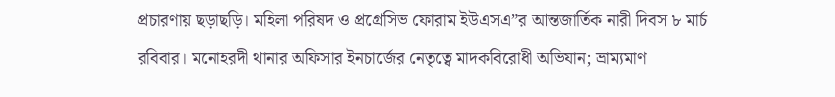প্রচারণায় ছড়াছড়ি। মহিলা পরিষদ ও প্রগ্রেসিভ ফোরাম ইউএসএ”র আন্তজার্তিক নারী দিবস ৮ মার্চ রবিবার। মনোহরদী থানার অফিসার ইনচার্জের নেতৃত্বে মাদকবিরোধী অভিযান; ভ্রাম্যমাণ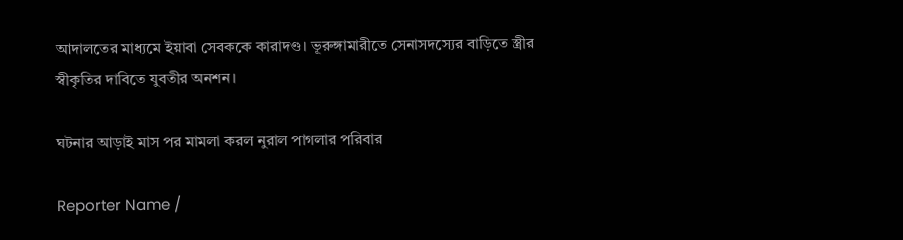আদালতের মাধ্যমে ইয়াবা সেবককে কারাদণ্ড। ভূরুঙ্গামারীতে সেনাসদস্যের বাড়িতে স্ত্রীর স্বীকৃতির দাবিতে যুবতীর অনশন।

ঘটনার আড়াই মাস পর মামলা করল নুরাল পাগলার পরিবার

Reporter Name /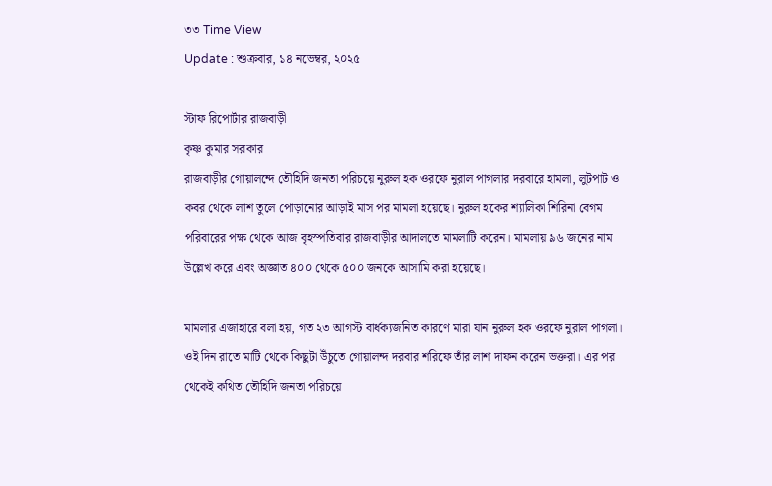৩৩ Time View
Update : শুক্রবার, ১৪ নভেম্বর, ২০২৫

স্টাফ রিপোর্টার রাজবাড়ী
কৃষ্ণ কুমার সরকার
রাজবাড়ীর গোয়ালন্দে তৌহিদি জনতা পরিচয়ে নুরুল হক ওরফে নুরাল পাগলার দরবারে হামলা, লুটপাট ও কবর থেকে লাশ তুলে পোড়ানোর আড়াই মাস পর মামলা হয়েছে। নুরুল হকের শ্যালিকা শিরিনা বেগম পরিবারের পক্ষ থেকে আজ বৃহস্পতিবার রাজবাড়ীর আদালতে মামলাটি করেন। মামলায় ৯৬ জনের নাম উল্লেখ করে এবং অজ্ঞাত ৪০০ থেকে ৫০০ জনকে আসামি করা হয়েছে।

মামলার এজাহারে বলা হয়, গত ২৩ আগস্ট বার্ধক্যজনিত কারণে মারা যান নুরুল হক ওরফে নুরাল পাগলা। ওই দিন রাতে মাটি থেকে কিছুটা উঁচুতে গোয়ালন্দ দরবার শরিফে তাঁর লাশ দাফন করেন ভক্তরা। এর পর থেকেই কথিত তৌহিদি জনতা পরিচয়ে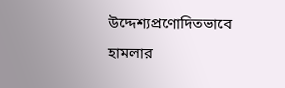উদ্দেশ্যপ্রণোদিতভাবে হামলার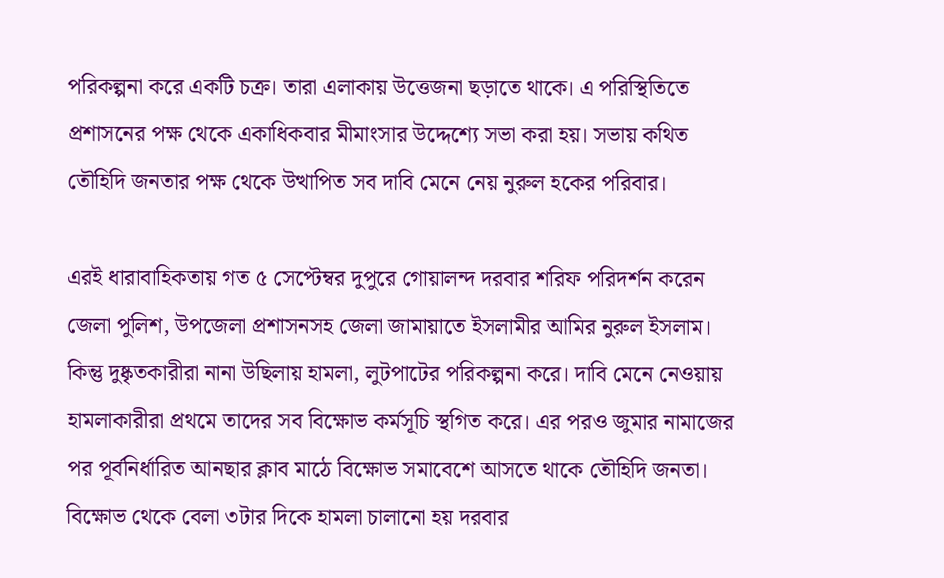পরিকল্পনা করে একটি চক্র। তারা এলাকায় উত্তেজনা ছড়াতে থাকে। এ পরিস্থিতিতে প্রশাসনের পক্ষ থেকে একাধিকবার মীমাংসার উদ্দেশ্যে সভা করা হয়। সভায় কথিত তৌহিদি জনতার পক্ষ থেকে উত্থাপিত সব দাবি মেনে নেয় নুরুল হকের পরিবার।

এরই ধারাবাহিকতায় গত ৫ সেপ্টেম্বর দুপুরে গোয়ালন্দ দরবার শরিফ পরিদর্শন করেন জেলা পুলিশ, উপজেলা প্রশাসনসহ জেলা জামায়াতে ইসলামীর আমির নুরুল ইসলাম। কিন্তু দুষ্কৃতকারীরা নানা উছিলায় হামলা, লুটপাটের পরিকল্পনা করে। দাবি মেনে নেওয়ায় হামলাকারীরা প্রথমে তাদের সব বিক্ষোভ কর্মসূচি স্থগিত করে। এর পরও জুমার নামাজের পর পূর্বনির্ধারিত আনছার ক্লাব মাঠে বিক্ষোভ সমাবেশে আসতে থাকে তৌহিদি জনতা। বিক্ষোভ থেকে বেলা ৩টার দিকে হামলা চালানো হয় দরবার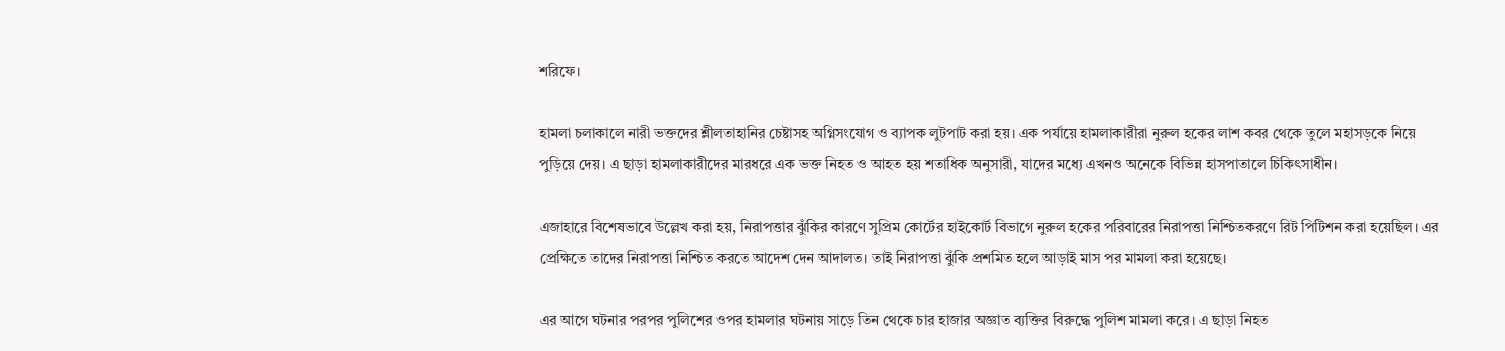শরিফে।

হামলা চলাকালে নারী ভক্তদের শ্লীলতাহানির চেষ্টাসহ অগ্নিসংযোগ ও ব্যাপক লুটপাট করা হয়। এক পর্যায়ে হামলাকারীরা নুরুল হকের লাশ কবর থেকে তুলে মহাসড়কে নিয়ে পুড়িয়ে দেয়। এ ছাড়া হামলাকারীদের মারধরে এক ভক্ত নিহত ও আহত হয় শতাধিক অনুসারী, যাদের মধ্যে এখনও অনেকে বিভিন্ন হাসপাতালে চিকিৎসাধীন।

এজাহারে বিশেষভাবে উল্লেখ করা হয়, নিরাপত্তার ঝুঁকির কারণে সুপ্রিম কোর্টের হাইকোর্ট বিভাগে নুরুল হকের পরিবারের নিরাপত্তা নিশ্চিতকরণে রিট পিটিশন করা হয়েছিল। এর প্রেক্ষিতে তাদের নিরাপত্তা নিশ্চিত করতে আদেশ দেন আদালত। তাই নিরাপত্তা ঝুঁকি প্রশমিত হলে আড়াই মাস পর মামলা করা হয়েছে।

এর আগে ঘটনার পরপর পুলিশের ওপর হামলার ঘটনায় সাড়ে তিন থেকে চার হাজার অজ্ঞাত ব্যক্তির বিরুদ্ধে পুলিশ মামলা করে। এ ছাড়া নিহত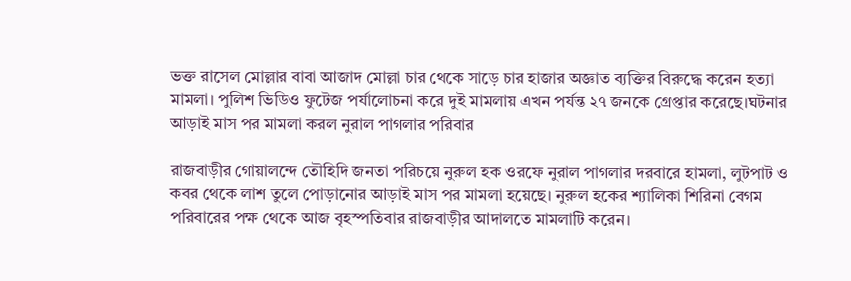ভক্ত রাসেল মোল্লার বাবা আজাদ মোল্লা চার থেকে সাড়ে চার হাজার অজ্ঞাত ব্যক্তির বিরুদ্ধে করেন হত্যা মামলা। পুলিশ ভিডিও ফুটেজ পর্যালোচনা করে দুই মামলায় এখন পর্যন্ত ২৭ জনকে গ্রেপ্তার করেছে।ঘটনার আড়াই মাস পর মামলা করল নুরাল পাগলার পরিবার

রাজবাড়ীর গোয়ালন্দে তৌহিদি জনতা পরিচয়ে নুরুল হক ওরফে নুরাল পাগলার দরবারে হামলা, লুটপাট ও কবর থেকে লাশ তুলে পোড়ানোর আড়াই মাস পর মামলা হয়েছে। নুরুল হকের শ্যালিকা শিরিনা বেগম পরিবারের পক্ষ থেকে আজ বৃহস্পতিবার রাজবাড়ীর আদালতে মামলাটি করেন।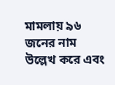মামলায় ৯৬ জনের নাম উল্লেখ করে এবং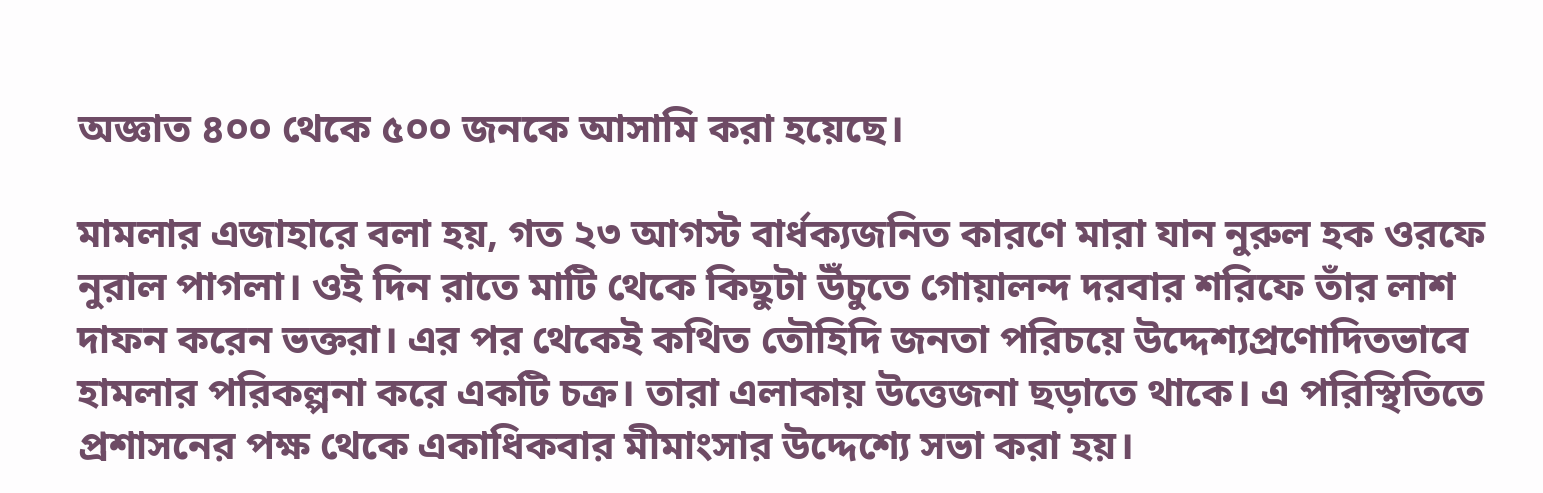অজ্ঞাত ৪০০ থেকে ৫০০ জনকে আসামি করা হয়েছে।

মামলার এজাহারে বলা হয়, গত ২৩ আগস্ট বার্ধক্যজনিত কারণে মারা যান নুরুল হক ওরফে নুরাল পাগলা। ওই দিন রাতে মাটি থেকে কিছুটা উঁচুতে গোয়ালন্দ দরবার শরিফে তাঁর লাশ দাফন করেন ভক্তরা। এর পর থেকেই কথিত তৌহিদি জনতা পরিচয়ে উদ্দেশ্যপ্রণোদিতভাবে হামলার পরিকল্পনা করে একটি চক্র। তারা এলাকায় উত্তেজনা ছড়াতে থাকে। এ পরিস্থিতিতে প্রশাসনের পক্ষ থেকে একাধিকবার মীমাংসার উদ্দেশ্যে সভা করা হয়।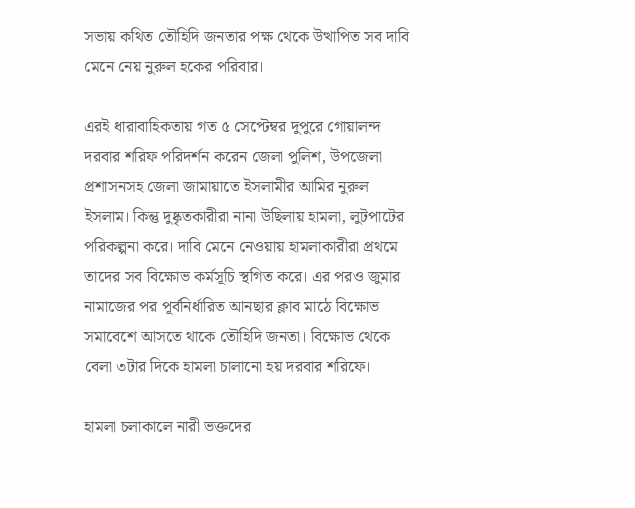সভায় কথিত তৌহিদি জনতার পক্ষ থেকে উত্থাপিত সব দাবি মেনে নেয় নুরুল হকের পরিবার।

এরই ধারাবাহিকতায় গত ৫ সেপ্টেম্বর দুপুরে গোয়ালন্দ দরবার শরিফ পরিদর্শন করেন জেলা পুলিশ, উপজেলা প্রশাসনসহ জেলা জামায়াতে ইসলামীর আমির নুরুল ইসলাম। কিন্তু দুষ্কৃতকারীরা নানা উছিলায় হামলা, লুটপাটের পরিকল্পনা করে। দাবি মেনে নেওয়ায় হামলাকারীরা প্রথমে তাদের সব বিক্ষোভ কর্মসূচি স্থগিত করে। এর পরও জুমার নামাজের পর পূর্বনির্ধারিত আনছার ক্লাব মাঠে বিক্ষোভ সমাবেশে আসতে থাকে তৌহিদি জনতা। বিক্ষোভ থেকে বেলা ৩টার দিকে হামলা চালানো হয় দরবার শরিফে।

হামলা চলাকালে নারী ভক্তদের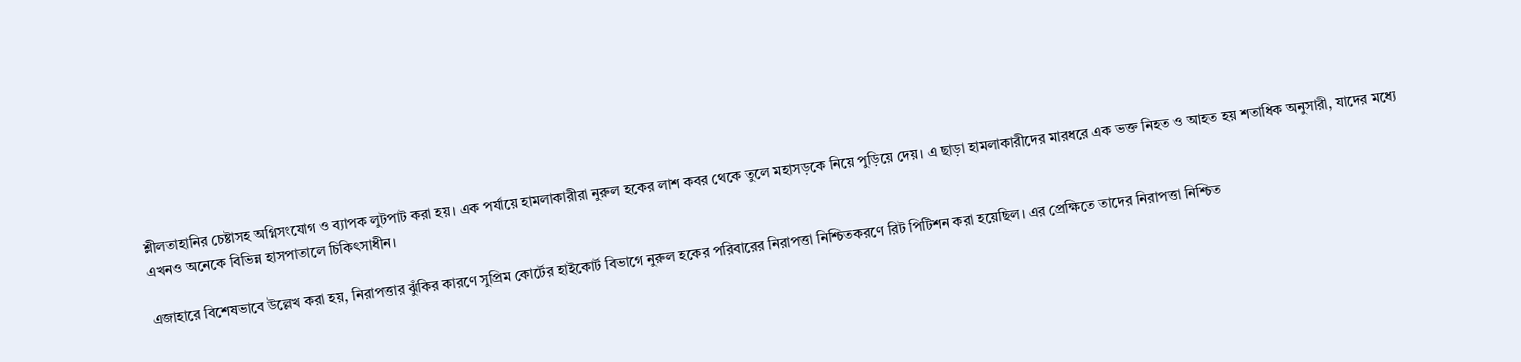শ্লীলতাহানির চেষ্টাসহ অগ্নিসংযোগ ও ব্যাপক লুটপাট করা হয়। এক পর্যায়ে হামলাকারীরা নুরুল হকের লাশ কবর থেকে তুলে মহাসড়কে নিয়ে পুড়িয়ে দেয়। এ ছাড়া হামলাকারীদের মারধরে এক ভক্ত নিহত ও আহত হয় শতাধিক অনুসারী, যাদের মধ্যে এখনও অনেকে বিভিন্ন হাসপাতালে চিকিৎসাধীন।

এজাহারে বিশেষভাবে উল্লেখ করা হয়, নিরাপত্তার ঝুঁকির কারণে সুপ্রিম কোর্টের হাইকোর্ট বিভাগে নুরুল হকের পরিবারের নিরাপত্তা নিশ্চিতকরণে রিট পিটিশন করা হয়েছিল। এর প্রেক্ষিতে তাদের নিরাপত্তা নিশ্চিত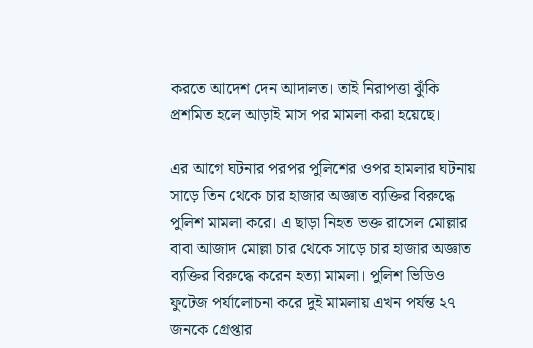করতে আদেশ দেন আদালত। তাই নিরাপত্তা ঝুঁকি প্রশমিত হলে আড়াই মাস পর মামলা করা হয়েছে।

এর আগে ঘটনার পরপর পুলিশের ওপর হামলার ঘটনায় সাড়ে তিন থেকে চার হাজার অজ্ঞাত ব্যক্তির বিরুদ্ধে পুলিশ মামলা করে। এ ছাড়া নিহত ভক্ত রাসেল মোল্লার বাবা আজাদ মোল্লা চার থেকে সাড়ে চার হাজার অজ্ঞাত ব্যক্তির বিরুদ্ধে করেন হত্যা মামলা। পুলিশ ভিডিও ফুটেজ পর্যালোচনা করে দুই মামলায় এখন পর্যন্ত ২৭ জনকে গ্রেপ্তার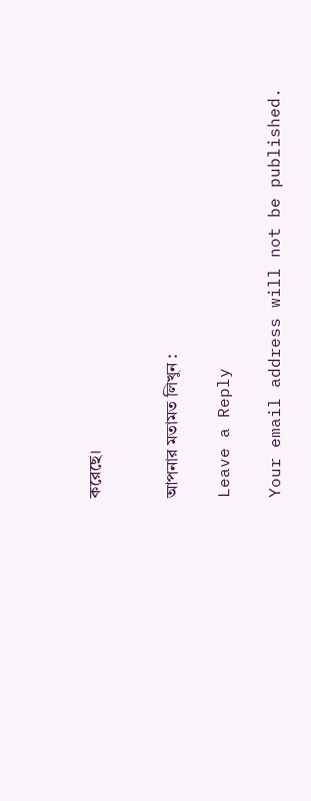করেছে।


আপনার মতামত লিখুন :

Leave a Reply

Your email address will not be published.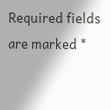Required fields are marked *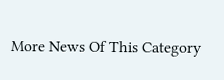More News Of This Category